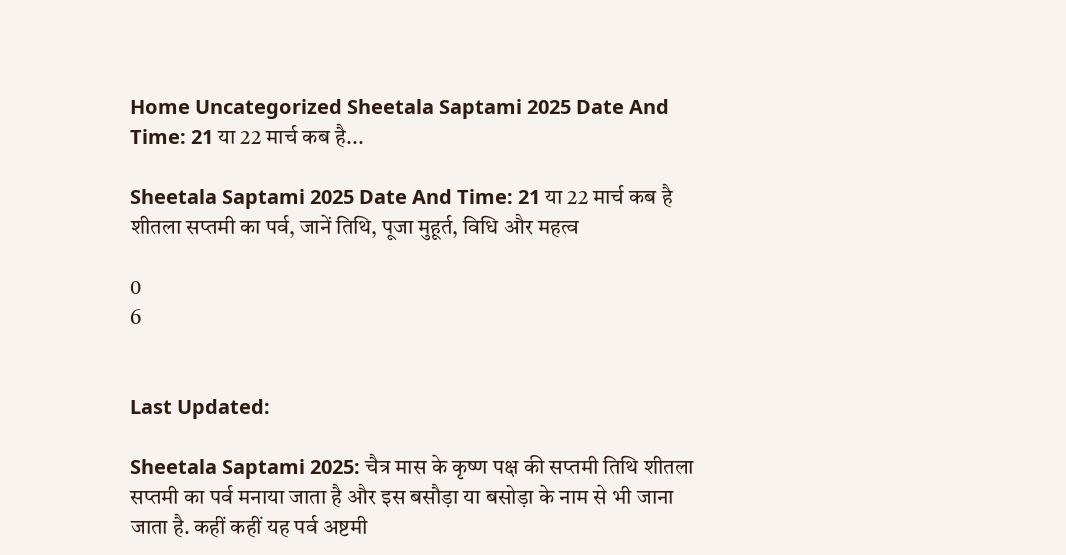Home Uncategorized Sheetala Saptami 2025 Date And Time: 21 या 22 मार्च कब है...

Sheetala Saptami 2025 Date And Time: 21 या 22 मार्च कब है शीतला सप्तमी का पर्व, जानें तिथि, पूजा मुहूर्त, विधि और महत्व

0
6


Last Updated:

Sheetala Saptami 2025: चैत्र मास के कृष्ण पक्ष की सप्तमी तिथि शीतला सप्तमी का पर्व मनाया जाता है और इस बसौड़ा या बसोड़ा के नाम से भी जाना जाता है. कहीं कहीं यह पर्व अष्टमी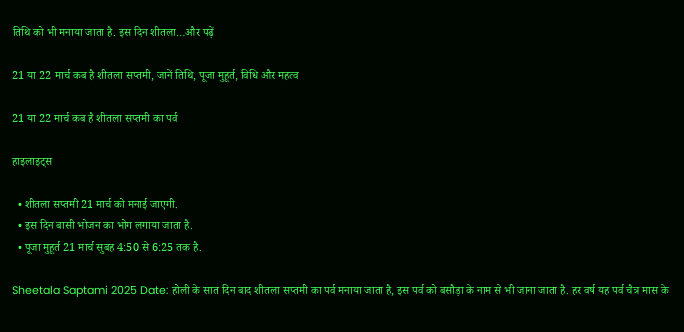तिथि को भी मनाया जाता है. इस दिन शीतला…और पढ़ें

21 या 22 मार्च कब है शीतला सप्तमी, जानें तिथि, पूजा मुहूर्त, विधि और महत्व

21 या 22 मार्च कब है शीतला सप्तमी का पर्व

हाइलाइट्स

  • शीतला सप्तमी 21 मार्च को मनाई जाएगी.
  • इस दिन बासी भोजन का भोग लगाया जाता है.
  • पूजा मुहूर्त 21 मार्च सुबह 4:50 से 6:25 तक है.

Sheetala Saptami 2025 Date: होली के सात दिन बाद शीतला सप्तमी का पर्व मनाया जाता है, इस पर्व को बसौड़ा के नाम से भी जाना जाता है. हर वर्ष यह पर्व चैत्र मास के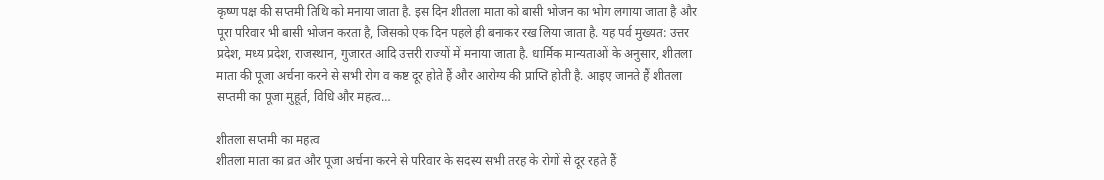कृष्ण पक्ष की सप्तमी तिथि को मनाया जाता है. इस दिन शीतला माता को बासी भोजन का भोग लगाया जाता है और पूरा परिवार भी बासी भोजन करता है, जिसको एक दिन पहले ही बनाकर रख लिया जाता है. यह पर्व मुख्यत: उत्तर प्रदेश, मध्य प्रदेश, राजस्थान, गुजारत आदि उत्तरी राज्यों में मनाया जाता है. धार्मिक मान्यताओं के अनुसार, शीतला माता की पूजा अर्चना करने से सभी रोग व कष्ट दूर होते हैं और आरोग्य की प्राप्ति होती है. आइए जानते हैं शीतला सप्तमी का पूजा मुहूर्त, विधि और महत्व…

शीतला सप्तमी का महत्व
शीतला माता का व्रत और पूजा अर्चना करने से परिवार के सदस्य सभी तरह के रोगों से दूर रहते हैं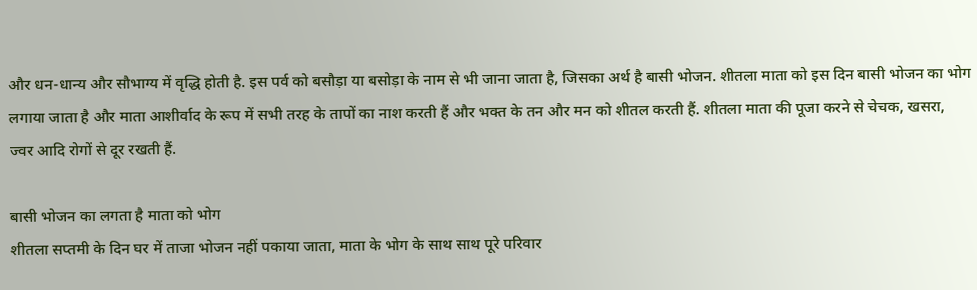और धन-धान्य और सौभाग्य में वृद्धि होती है. इस पर्व को बसौड़ा या बसोड़ा के नाम से भी जाना जाता है, जिसका अर्थ है बासी भोजन. शीतला माता को इस दिन बासी भोजन का भोग लगाया जाता है और माता आशीर्वाद के रूप में सभी तरह के तापों का नाश करती हैं और भक्त के तन और मन को शीतल करती हैं. शीतला माता की पूजा करने से चेचक, खसरा, ज्वर आदि रोगों से दूर रखती हैं.

बासी भोजन का लगता है माता को भोग
शीतला सप्तमी के दिन घर में ताजा भोजन नहीं पकाया जाता, माता के भोग के साथ साथ पूरे परिवार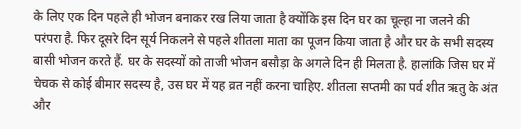के लिए एक दिन पहले ही भोजन बनाकर रख लिया जाता है क्योंकि इस दिन घर का चूल्हा ना जलने की परंपरा है. फिर दूसरे दिन सूर्य निकलने से पहले शीतला माता का पूजन किया जाता है और घर के सभी सदस्य बासी भोजन करते हैं. घर के सदस्यों को ताजी भोजन बसौड़ा के अगले दिन ही मिलता है. हालांकि जिस घर में चेचक से कोई बीमार सदस्य है, उस घर में यह व्रत नहीं करना चाहिए. शीतला सप्तमी का पर्व शीत ऋतु के अंत और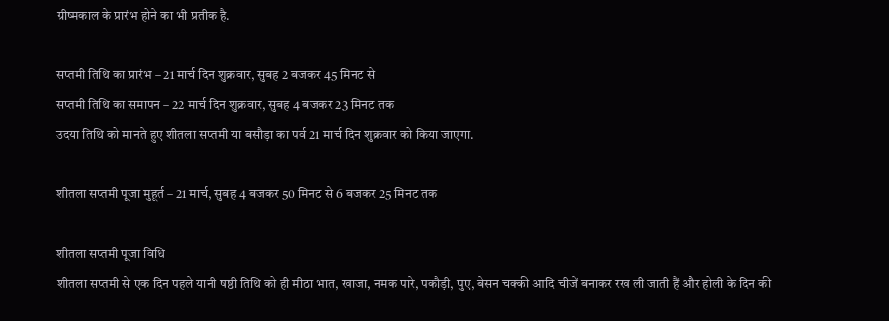ग्रीष्‍मकाल के प्रारंभ होने का भी प्रतीक है.

सप्तमी तिथि का प्रारंभ – 21 मार्च दिन शुक्रवार, सुबह 2 बजकर 45 मिनट से
सप्तमी तिथि का समापन – 22 मार्च दिन शुक्रवार, सुबह 4 बजकर 23 मिनट तक
उदया तिथि को मानते हुए शीतला सप्तमी या बसौड़ा का पर्व 21 मार्च दिन शुक्रवार को किया जाएगा.

शीतला सप्तमी पूजा मुहूर्त – 21 मार्च, सुबह 4 बजकर 50 मिनट से 6 बजकर 25 मिनट तक

शीतला सप्तमी पूजा विधि
शीतला सप्तमी से एक दिन पहले यानी षष्ठी तिथि को ही मीठा भात, खाजा, नमक पारे, पकौड़ी, पुए, बेसन चक्की आदि चीजें बनाकर रख ली जाती हैं और होली के दिन की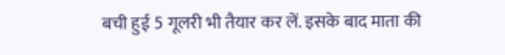बची हुई 5 गूलरी भी तैयार कर लें. इसके बाद माता की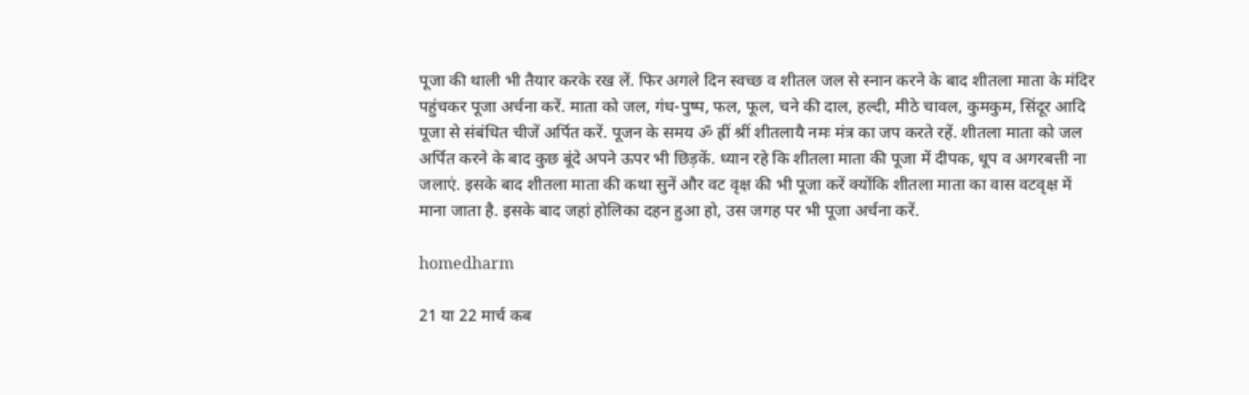पूजा की थाली भी तैयार करके रख लें. फिर अगले दिन स्वच्छ व शीतल जल से स्नान करने के बाद शीतला माता के मंदिर पहुंचकर पूजा अर्चना करें. माता को जल, गंध-पुष्प, फल, फूल, चने की दाल, हल्दी, मीठे चावल, कुमकुम, सिंदूर आदि पूजा से संबंधित चीजें अर्पित करें. पूजन के समय ॐ ह्रीं श्रीं शीतलायै नमः मंत्र का जप करते रहें. शीतला माता को जल अर्पित करने के बाद कुछ बूंदे अपने ऊपर भी छिड़कें. ध्यान रहे कि शीतला माता की पूजा में दीपक, धूप व अगरबत्ती ना जलाएं. इसके बाद शीतला माता की कथा सुनें और वट वृक्ष की भी पूजा करें क्योंकि शीतला माता का वास वटवृक्ष में माना जाता है. इसके बाद जहां होलिका दहन हुआ हो, उस जगह पर भी पूजा अर्चना करें.

homedharm

21 या 22 मार्च कब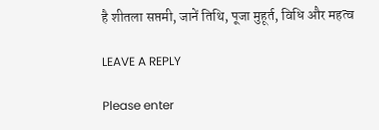है शीतला सप्तमी, जानें तिथि, पूजा मुहूर्त, विधि और महत्व

LEAVE A REPLY

Please enter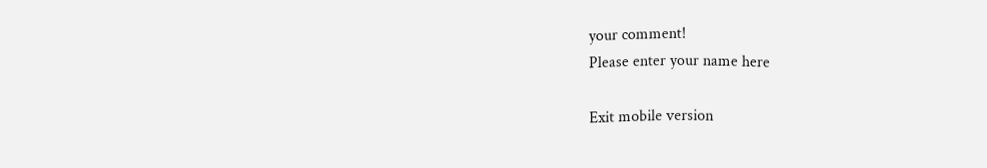your comment!
Please enter your name here

Exit mobile version